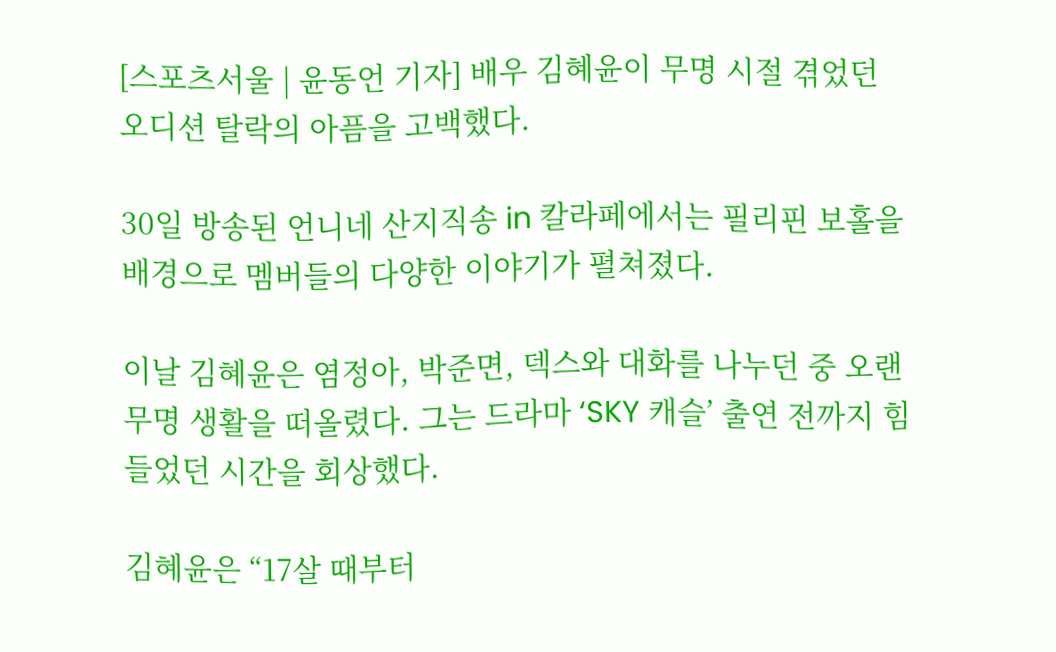[스포츠서울 | 윤동언 기자] 배우 김혜윤이 무명 시절 겪었던 오디션 탈락의 아픔을 고백했다.

30일 방송된 언니네 산지직송 in 칼라페에서는 필리핀 보홀을 배경으로 멤버들의 다양한 이야기가 펼쳐졌다.

이날 김혜윤은 염정아, 박준면, 덱스와 대화를 나누던 중 오랜 무명 생활을 떠올렸다. 그는 드라마 ‘SKY 캐슬’ 출연 전까지 힘들었던 시간을 회상했다.

김혜윤은 “17살 때부터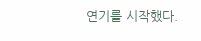연기를 시작했다.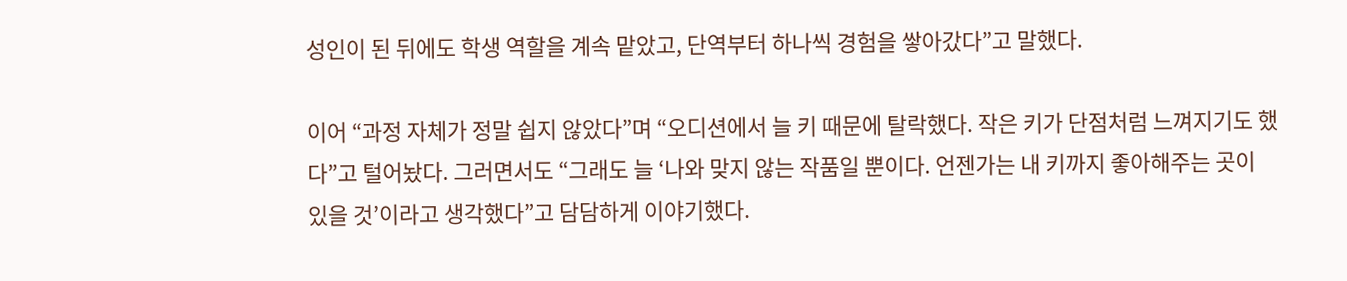성인이 된 뒤에도 학생 역할을 계속 맡았고, 단역부터 하나씩 경험을 쌓아갔다”고 말했다.

이어 “과정 자체가 정말 쉽지 않았다”며 “오디션에서 늘 키 때문에 탈락했다. 작은 키가 단점처럼 느껴지기도 했다”고 털어놨다. 그러면서도 “그래도 늘 ‘나와 맞지 않는 작품일 뿐이다. 언젠가는 내 키까지 좋아해주는 곳이 있을 것’이라고 생각했다”고 담담하게 이야기했다.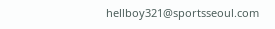hellboy321@sportsseoul.com